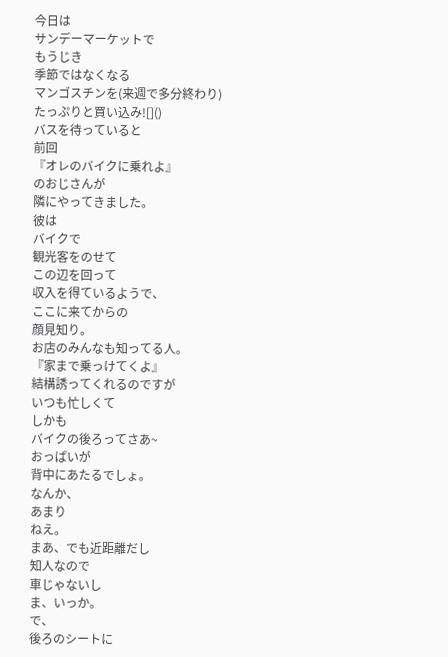今日は
サンデーマーケットで
もうじき
季節ではなくなる
マンゴスチンを(来週で多分終わり)
たっぷりと買い込み![]()
バスを待っていると
前回
『オレのバイクに乗れよ』
のおじさんが
隣にやってきました。
彼は
バイクで
観光客をのせて
この辺を回って
収入を得ているようで、
ここに来てからの
顔見知り。
お店のみんなも知ってる人。
『家まで乗っけてくよ』
結構誘ってくれるのですが
いつも忙しくて
しかも
バイクの後ろってさあ~
おっぱいが
背中にあたるでしょ。
なんか、
あまり
ねえ。
まあ、でも近距離だし
知人なので
車じゃないし
ま、いっか。
で、
後ろのシートに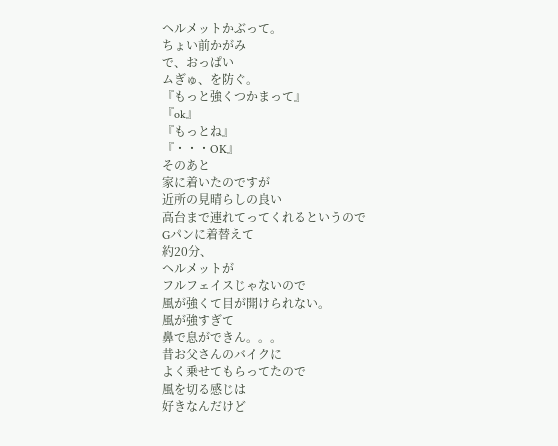ヘルメットかぶって。
ちょい前かがみ
で、おっぱい
ムぎゅ、を防ぐ。
『もっと強くつかまって』
『ok』
『もっとね』
『・・・OK』
そのあと
家に着いたのですが
近所の見晴らしの良い
高台まで連れてってくれるというので
Gパンに着替えて
約20分、
ヘルメットが
フルフェイスじゃないので
風が強くて目が開けられない。
風が強すぎて
鼻で息ができん。。。
昔お父さんのバイクに
よく乗せてもらってたので
風を切る感じは
好きなんだけど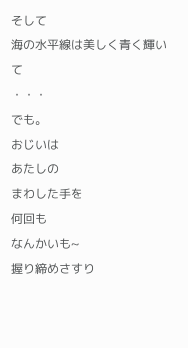そして
海の水平線は美しく青く輝いて
・・・
でも。
おじいは
あたしの
まわした手を
何回も
なんかいも~
握り締めさすり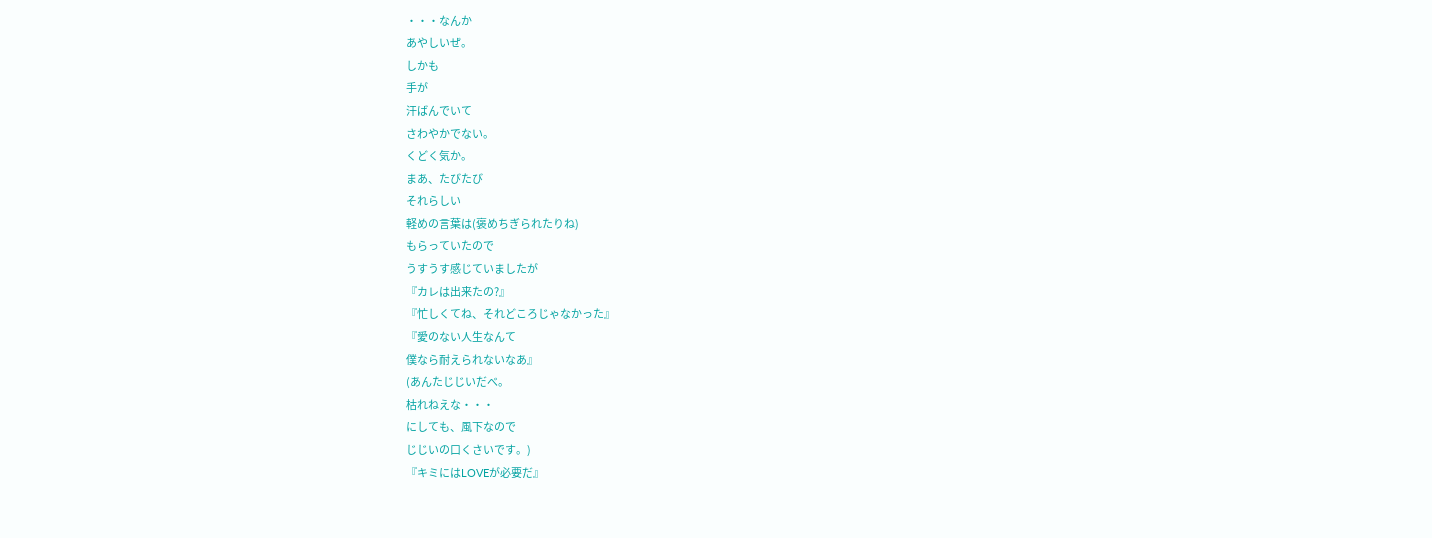・・・なんか
あやしいぜ。
しかも
手が
汗ばんでいて
さわやかでない。
くどく気か。
まあ、たびたび
それらしい
軽めの言葉は(褒めちぎられたりね)
もらっていたので
うすうす感じていましたが
『カレは出来たの?』
『忙しくてね、それどころじゃなかった』
『愛のない人生なんて
僕なら耐えられないなあ』
(あんたじじいだべ。
枯れねえな・・・
にしても、風下なので
じじいの口くさいです。)
『キミにはLOVEが必要だ』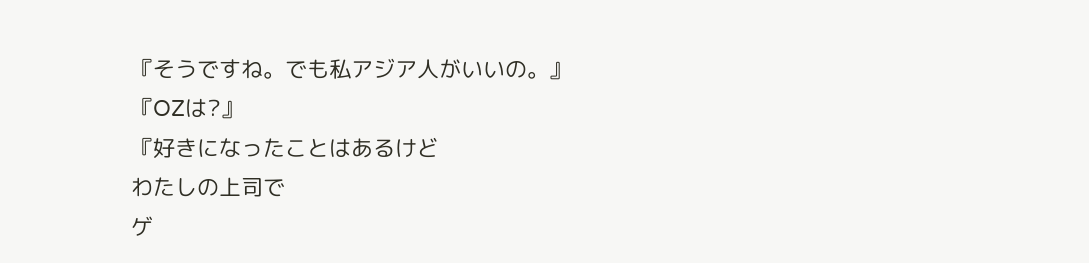『そうですね。でも私アジア人がいいの。』
『OZは?』
『好きになったことはあるけど
わたしの上司で
ゲ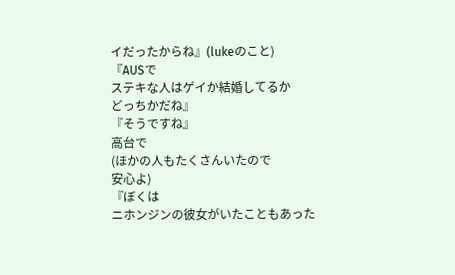イだったからね』(lukeのこと)
『AUSで
ステキな人はゲイか結婚してるか
どっちかだね』
『そうですね』
高台で
(ほかの人もたくさんいたので
安心よ)
『ぼくは
ニホンジンの彼女がいたこともあった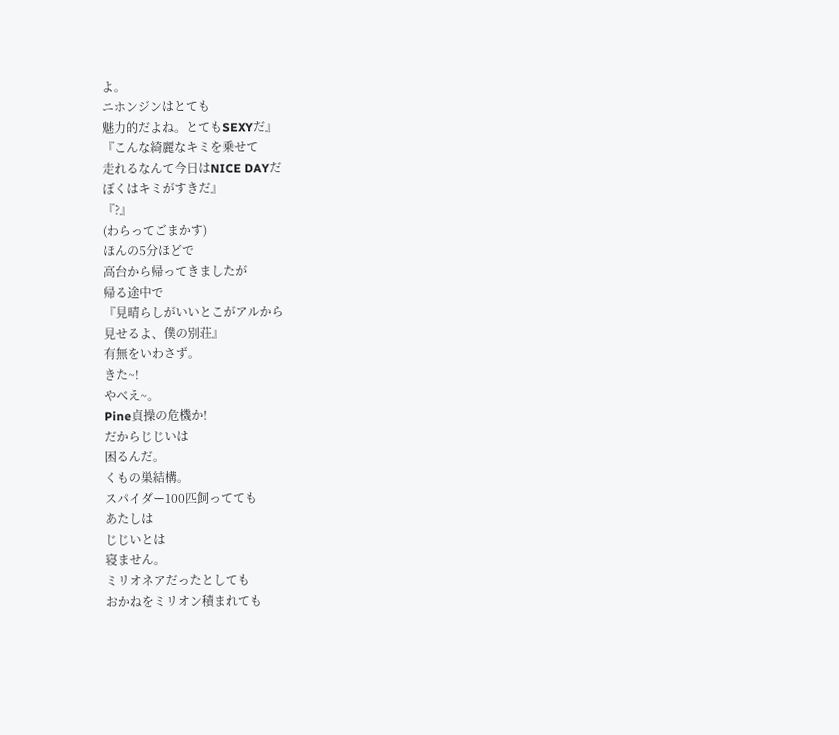よ。
ニホンジンはとても
魅力的だよね。とてもSEXYだ』
『こんな綺麗なキミを乗せて
走れるなんて今日はNICE DAYだ
ぼくはキミがすきだ』
『?』
(わらってごまかす)
ほんの5分ほどで
高台から帰ってきましたが
帰る途中で
『見晴らしがいいとこがアルから
見せるよ、僕の別荘』
有無をいわさず。
きた~!
やべえ~。
Pine貞操の危機か!
だからじじいは
困るんだ。
くもの巣結構。
スパイダー100匹飼ってても
あたしは
じじいとは
寝ません。
ミリオネアだったとしても
おかねをミリオン積まれても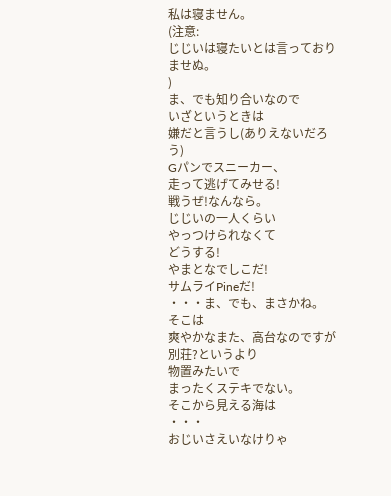私は寝ません。
(注意:
じじいは寝たいとは言っておりませぬ。
)
ま、でも知り合いなので
いざというときは
嫌だと言うし(ありえないだろう)
Gパンでスニーカー、
走って逃げてみせる!
戦うぜ!なんなら。
じじいの一人くらい
やっつけられなくて
どうする!
やまとなでしこだ!
サムライPineだ!
・・・ま、でも、まさかね。
そこは
爽やかなまた、高台なのですが
別荘?というより
物置みたいで
まったくステキでない。
そこから見える海は
・・・
おじいさえいなけりゃ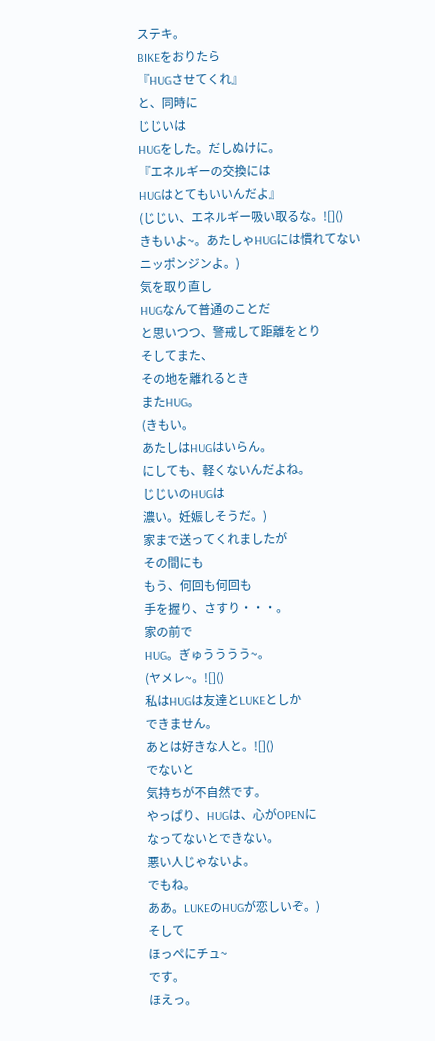ステキ。
BIKEをおりたら
『HUGさせてくれ』
と、同時に
じじいは
HUGをした。だしぬけに。
『エネルギーの交換には
HUGはとてもいいんだよ』
(じじい、エネルギー吸い取るな。![]()
きもいよ~。あたしゃHUGには慣れてない
ニッポンジンよ。)
気を取り直し
HUGなんて普通のことだ
と思いつつ、警戒して距離をとり
そしてまた、
その地を離れるとき
またHUG。
(きもい。
あたしはHUGはいらん。
にしても、軽くないんだよね。
じじいのHUGは
濃い。妊娠しそうだ。)
家まで送ってくれましたが
その間にも
もう、何回も何回も
手を握り、さすり・・・。
家の前で
HUG。ぎゅうううう~。
(ヤメレ~。![]()
私はHUGは友達とLUKEとしか
できません。
あとは好きな人と。![]()
でないと
気持ちが不自然です。
やっぱり、HUGは、心がOPENに
なってないとできない。
悪い人じゃないよ。
でもね。
ああ。LUKEのHUGが恋しいぞ。)
そして
ほっぺにチュ~
です。
ほえっ。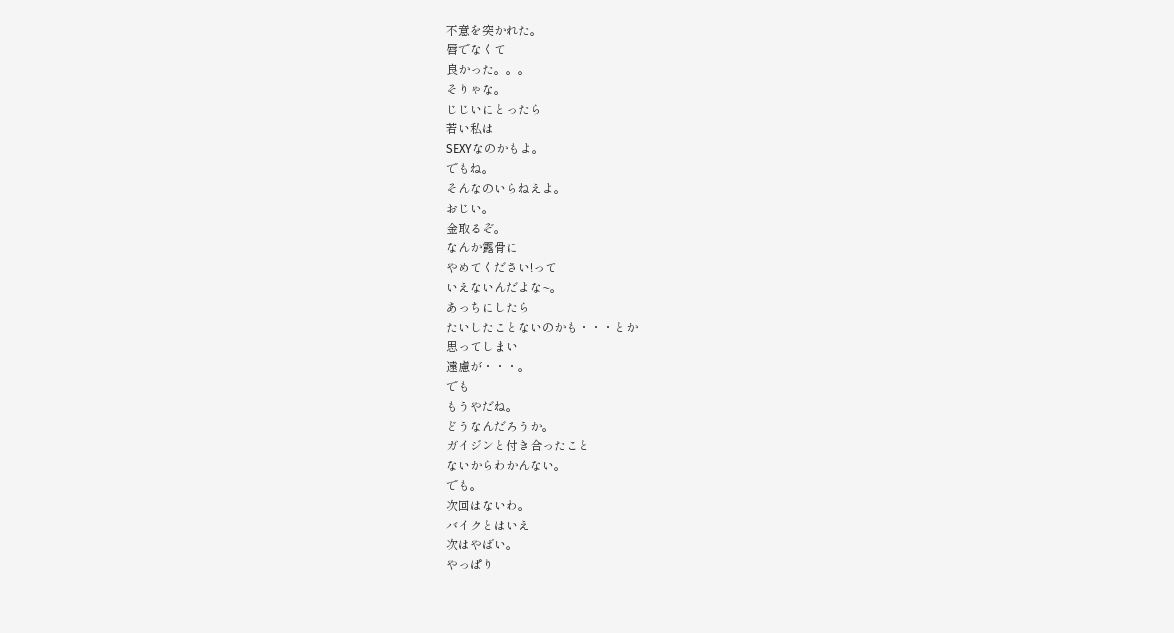不意を突かれた。
唇でなくて
良かった。。。
そりゃな。
じじいにとったら
若い私は
SEXYなのかもよ。
でもね。
そんなのいらねえよ。
おじい。
金取るぞ。
なんか露骨に
やめてください!って
いえないんだよな~。
あっちにしたら
たいしたことないのかも・・・とか
思ってしまい
遠慮が・・・。
でも
もうやだね。
どうなんだろうか。
ガイジンと付き合ったこと
ないからわかんない。
でも。
次回はないわ。
バイクとはいえ
次はやばい。
やっぱり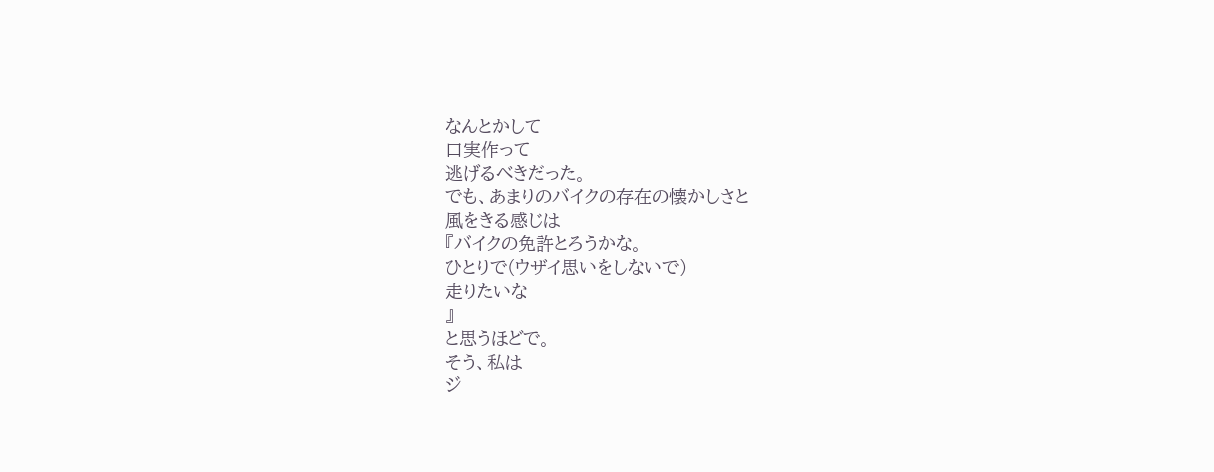なんとかして
口実作って
逃げるべきだった。
でも、あまりのバイクの存在の懐かしさと
風をきる感じは
『バイクの免許とろうかな。
ひとりで(ウザイ思いをしないで)
走りたいな
』
と思うほどで。
そう、私は
ジ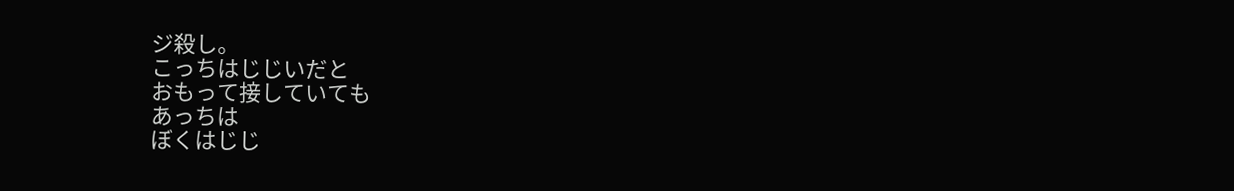ジ殺し。
こっちはじじいだと
おもって接していても
あっちは
ぼくはじじ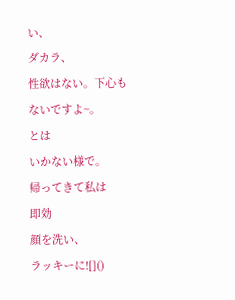い、
ダカラ、
性欲はない。下心もないですよ~。
とは
いかない様で。
帰ってきて私は
即効
顔を洗い、
ラッキーに![]()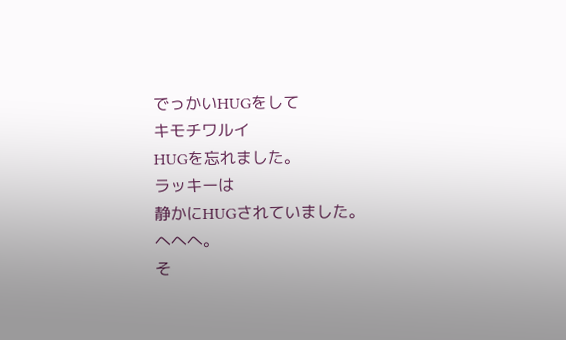でっかいHUGをして
キモチワルイ
HUGを忘れました。
ラッキーは
静かにHUGされていました。
へへへ。
そ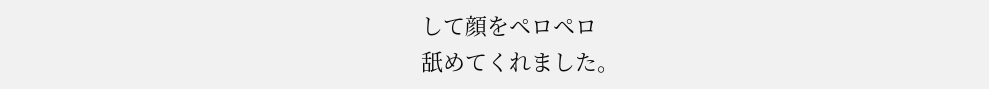して顔をペロペロ
舐めてくれました。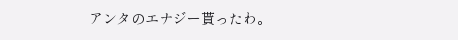アンタのエナジー貰ったわ。